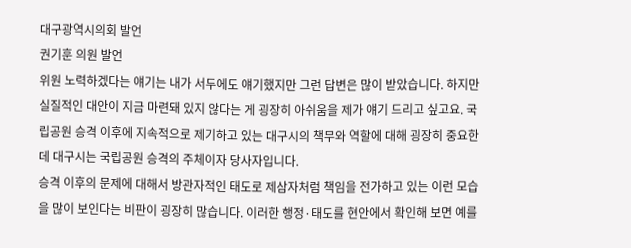대구광역시의회 발언
권기훈 의원 발언
위원 노력하겠다는 얘기는 내가 서두에도 얘기했지만 그런 답변은 많이 받았습니다. 하지만 실질적인 대안이 지금 마련돼 있지 않다는 게 굉장히 아쉬움을 제가 얘기 드리고 싶고요. 국립공원 승격 이후에 지속적으로 제기하고 있는 대구시의 책무와 역할에 대해 굉장히 중요한데 대구시는 국립공원 승격의 주체이자 당사자입니다.
승격 이후의 문제에 대해서 방관자적인 태도로 제삼자처럼 책임을 전가하고 있는 이런 모습을 많이 보인다는 비판이 굉장히 많습니다. 이러한 행정·태도를 현안에서 확인해 보면 예를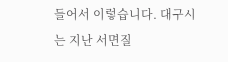들어서 이렇습니다. 대구시는 지난 서면질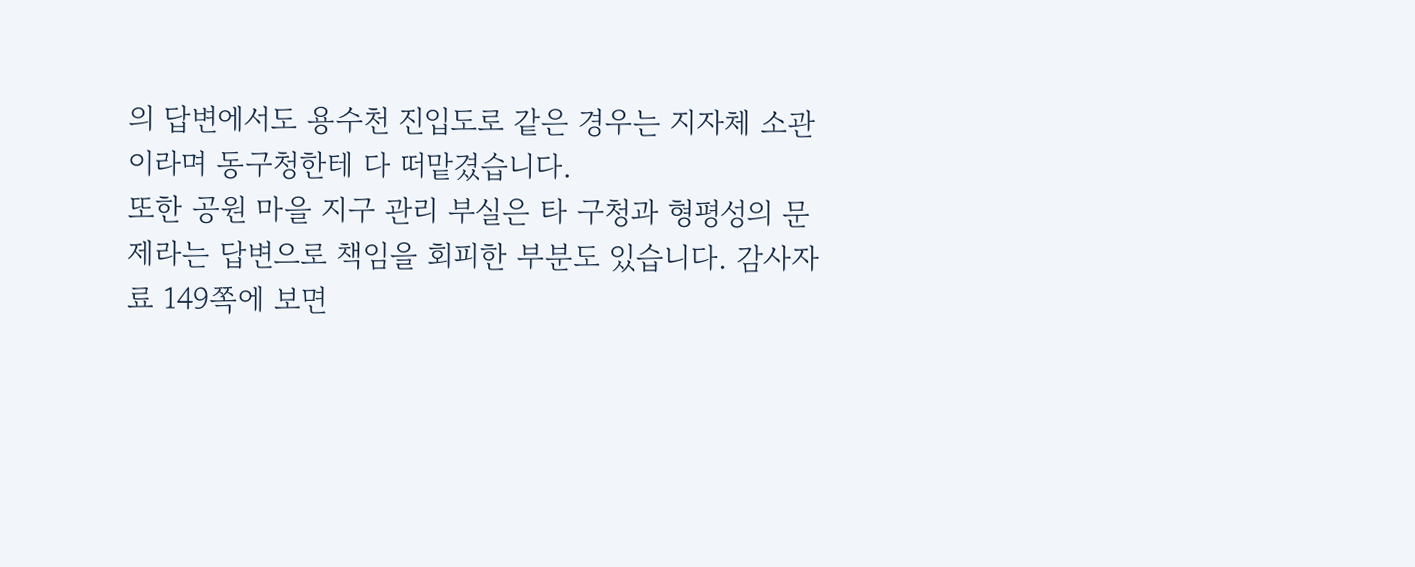의 답변에서도 용수천 진입도로 같은 경우는 지자체 소관이라며 동구청한테 다 떠맡겼습니다.
또한 공원 마을 지구 관리 부실은 타 구청과 형평성의 문제라는 답변으로 책임을 회피한 부분도 있습니다. 감사자료 149쪽에 보면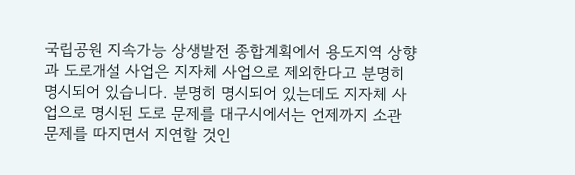국립공원 지속가능 상생발전 종합계획에서 용도지역 상향과 도로개설 사업은 지자체 사업으로 제외한다고 분명히 명시되어 있습니다. 분명히 명시되어 있는데도 지자체 사업으로 명시된 도로 문제를 대구시에서는 언제까지 소관 문제를 따지면서 지연할 것인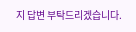지 답변 부탁드리겠습니다.